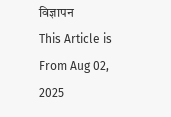विज्ञापन
This Article is From Aug 02, 2025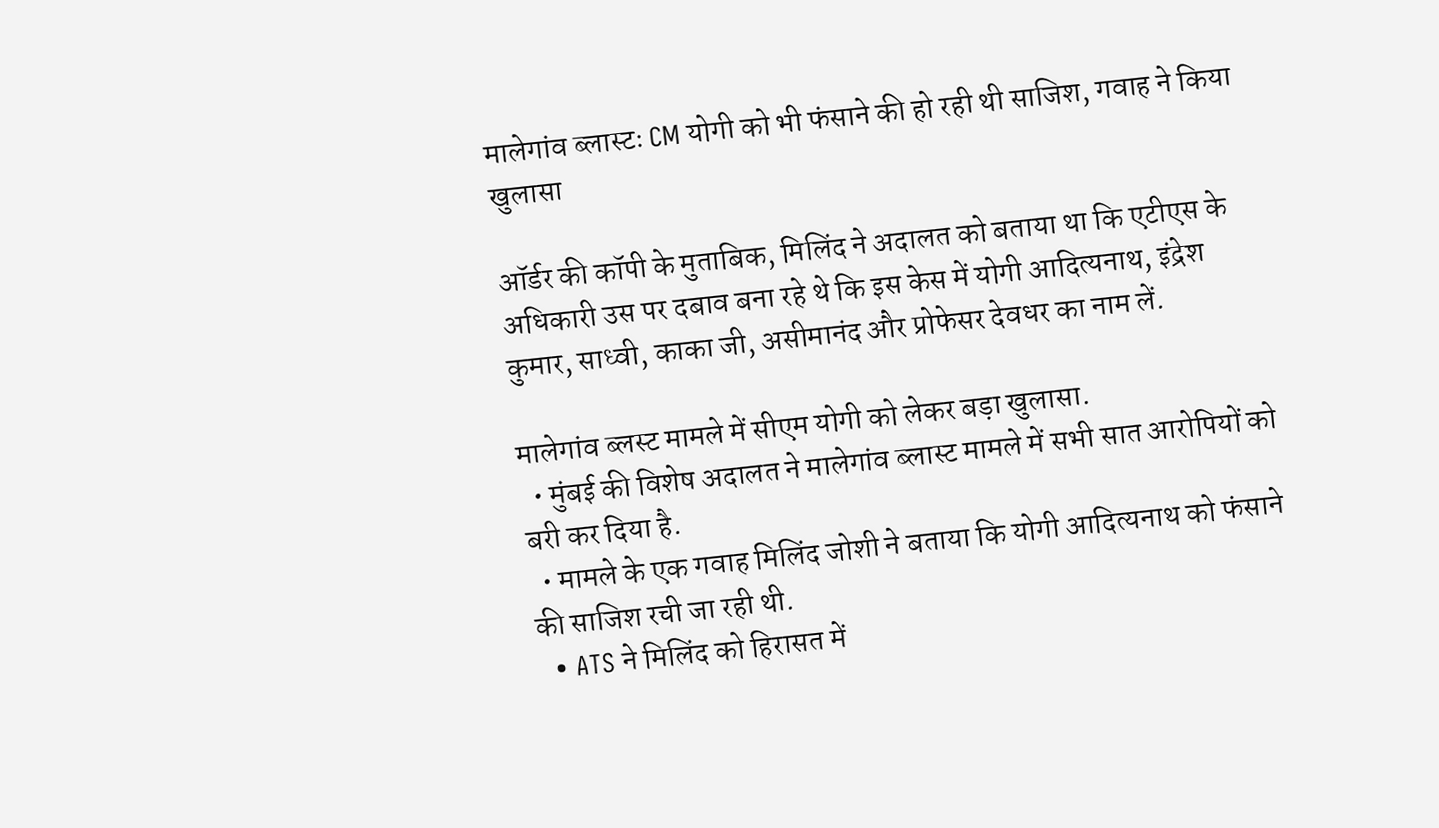मालेगांव ब्लास्टः CM योगी को भी फंसाने की हो रही थी साजिश, गवाह ने किया खुलासा

ऑर्डर की कॉपी के मुताबिक, मिलिंद ने अदालत को बताया था कि एटीएस के अधिकारी उस पर दबाव बना रहे थे कि इस केस में योगी आदित्यनाथ, इंद्रेश कुमार, साध्वी, काका जी, असीमानंद और प्रोफेसर देवधर का नाम लें.

मालेगांव ब्लस्ट मामले में सीएम योगी को लेकर बड़ा खुलासा.
  • मुंबई की विशेष अदालत ने मालेगांव ब्लास्ट मामले में सभी सात आरोपियों को बरी कर दिया है.
  • मामले के एक गवाह मिलिंद जोशी ने बताया कि योगी आदित्यनाथ को फंसाने की साजिश रची जा रही थी.
  • ATS ने मिलिंद को हिरासत में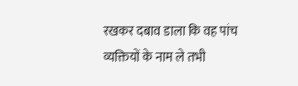रखकर दबाव डाला कि वह पांच व्यक्तियों के नाम ले तभी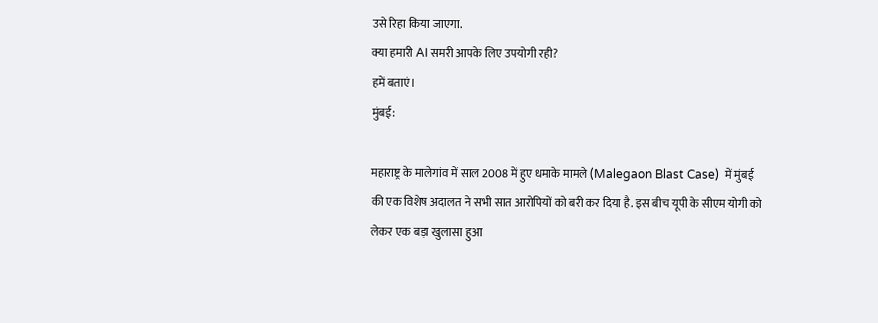उसे रिहा किया जाएगा.
क्या हमारी AI समरी आपके लिए उपयोगी रही?
हमें बताएं।
मुंबई:

महाराष्ट्र के मालेगांव में साल 2008 में हुए धमाके मामले (Malegaon Blast Case)  में मुंबई की एक विशेष अदालत ने सभी सात आरोपियों को बरी कर दिया है. इस बीच यूपी के सीएम योगी को लेकर एक बड़ा खुलासा हुआ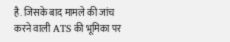है. जिसके बाद मामले की जांच करने वाली ATS की भूमिका पर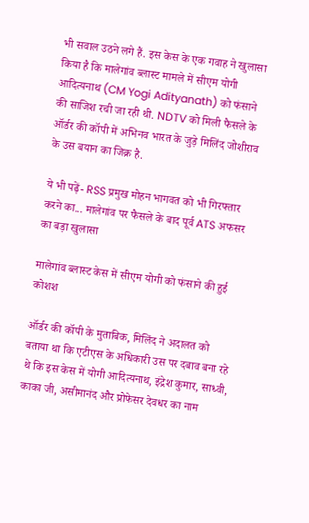भी सवाल उठने लगे हैं. इस केस के एक गवाह ने खुलासा किया है कि मालेगांव ब्लास्ट मामले में सीएम योगी आदित्यनाथ (CM Yogi Adityanath) को फंसाने की साजिश रची जा रही थी. NDTV को मिली फैसले के ऑर्डर की कॉपी में अभिनव भारत के जुड़े मिलिंद जोशीराव के उस बयान का जिक्र है.

ये भी पढ़ें- RSS प्रमुख मोहन भागवत को भी गिरफ्तार करने का... मालेगांव पर फैसले के बाद पूर्व ATS अफसर का बड़ा खुलासा

मालेगांव ब्लास्ट केस में सीएम योगी को फंसाने की हुई कोशश

ऑर्डर की कॉपी के मुताबिक, मिलिंद ने अदालत को बताया था कि एटीएस के अधिकारी उस पर दबाव बना रहे थे कि इस केस में योगी आदित्यनाथ, इंद्रेश कुमार, साध्वी, काका जी, असीमानंद और प्रोफेसर देवधर का नाम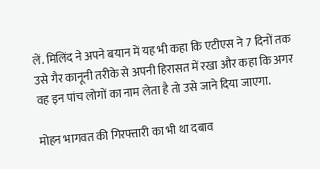लें. मिलिंद ने अपने बयान में यह भी कहा कि एटीएस ने 7 दिनों तक उसे गैर कानूनी तरीके से अपनी हिरासत में रखा और कहा कि अगर वह इन पांच लोगों का नाम लेता है तो उसे जाने दिया जाएगा.

मोहन भागवत की गिरफ्तारी का भी था दबाव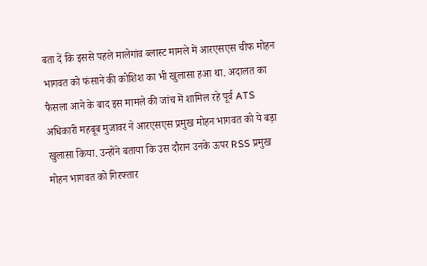बता दें कि इससे पहले मालेगांव ब्लास्ट मामले में आरएसएस चीफ मोहन भागवत को फंसाने की कोशिश का भी खुलासा हआ था. अदालत का फैसला आने के बाद इस मामले की जांच में शामिल रहे पूर्व ATS अधिकारी महबूब मुजावर ने आरएसएस प्रमुख मोहन भागवत को ये बड़ा खुलासा किया. उन्होंने बताया कि उस दौरान उनके ऊपर RSS प्रमुख मोहन भागवत को गिरफ्तार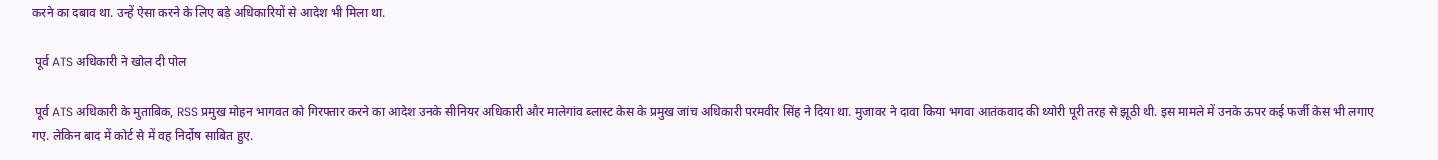करने का दबाव था. उन्हें ऐसा करने के लिए बड़े अधिकारियों से आदेश भी मिला था.

 पूर्व ATS अधिकारी ने खोल दी पोल

 पूर्व ATS अधिकारी के मुताबिक, RSS प्रमुख मोहन भागवत को गिरफ्तार करने का आदेश उनके सीनियर अधिकारी और मालेगांव ब्लास्ट केस के प्रमुख जांच अधिकारी परमवीर सिंह ने दिया था. मुजावर ने दावा किया भगवा आतंकवाद की थ्योरी पूरी तरह से झूठी थी. इस मामले में उनके ऊपर कई फर्जी केस भी लगाए गए. लेकिन बाद में कोर्ट से में वह निर्दोष साबित हुए.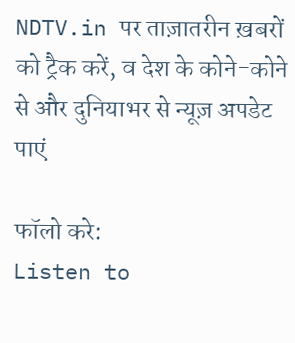NDTV.in पर ताज़ातरीन ख़बरों को ट्रैक करें, व देश के कोने-कोने से और दुनियाभर से न्यूज़ अपडेट पाएं

फॉलो करे:
Listen to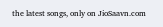the latest songs, only on JioSaavn.com